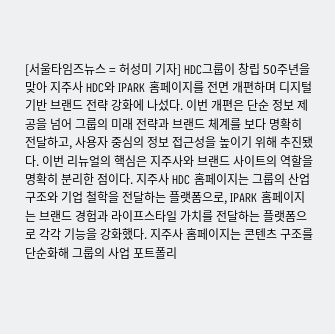[서울타임즈뉴스 = 허성미 기자] HDC그룹이 창립 50주년을 맞아 지주사 HDC와 IPARK 홈페이지를 전면 개편하며 디지털 기반 브랜드 전략 강화에 나섰다. 이번 개편은 단순 정보 제공을 넘어 그룹의 미래 전략과 브랜드 체계를 보다 명확히 전달하고, 사용자 중심의 정보 접근성을 높이기 위해 추진됐다. 이번 리뉴얼의 핵심은 지주사와 브랜드 사이트의 역할을 명확히 분리한 점이다. 지주사 HDC 홈페이지는 그룹의 산업 구조와 기업 철학을 전달하는 플랫폼으로, IPARK 홈페이지는 브랜드 경험과 라이프스타일 가치를 전달하는 플랫폼으로 각각 기능을 강화했다. 지주사 홈페이지는 콘텐츠 구조를 단순화해 그룹의 사업 포트폴리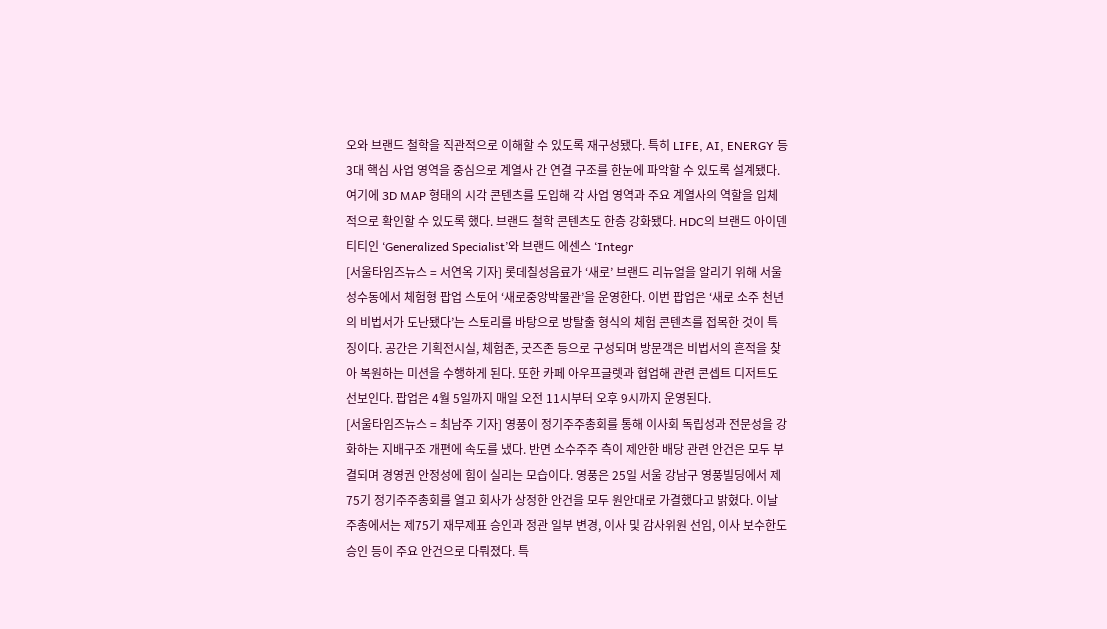오와 브랜드 철학을 직관적으로 이해할 수 있도록 재구성됐다. 특히 LIFE, AI, ENERGY 등 3대 핵심 사업 영역을 중심으로 계열사 간 연결 구조를 한눈에 파악할 수 있도록 설계됐다. 여기에 3D MAP 형태의 시각 콘텐츠를 도입해 각 사업 영역과 주요 계열사의 역할을 입체적으로 확인할 수 있도록 했다. 브랜드 철학 콘텐츠도 한층 강화됐다. HDC의 브랜드 아이덴티티인 ‘Generalized Specialist’와 브랜드 에센스 ‘Integr
[서울타임즈뉴스 = 서연옥 기자] 롯데칠성음료가 ‘새로’ 브랜드 리뉴얼을 알리기 위해 서울 성수동에서 체험형 팝업 스토어 ‘새로중앙박물관’을 운영한다. 이번 팝업은 ‘새로 소주 천년의 비법서가 도난됐다’는 스토리를 바탕으로 방탈출 형식의 체험 콘텐츠를 접목한 것이 특징이다. 공간은 기획전시실, 체험존, 굿즈존 등으로 구성되며 방문객은 비법서의 흔적을 찾아 복원하는 미션을 수행하게 된다. 또한 카페 아우프글렛과 협업해 관련 콘셉트 디저트도 선보인다. 팝업은 4월 5일까지 매일 오전 11시부터 오후 9시까지 운영된다.
[서울타임즈뉴스 = 최남주 기자] 영풍이 정기주주총회를 통해 이사회 독립성과 전문성을 강화하는 지배구조 개편에 속도를 냈다. 반면 소수주주 측이 제안한 배당 관련 안건은 모두 부결되며 경영권 안정성에 힘이 실리는 모습이다. 영풍은 25일 서울 강남구 영풍빌딩에서 제75기 정기주주총회를 열고 회사가 상정한 안건을 모두 원안대로 가결했다고 밝혔다. 이날 주총에서는 제75기 재무제표 승인과 정관 일부 변경, 이사 및 감사위원 선임, 이사 보수한도 승인 등이 주요 안건으로 다뤄졌다. 특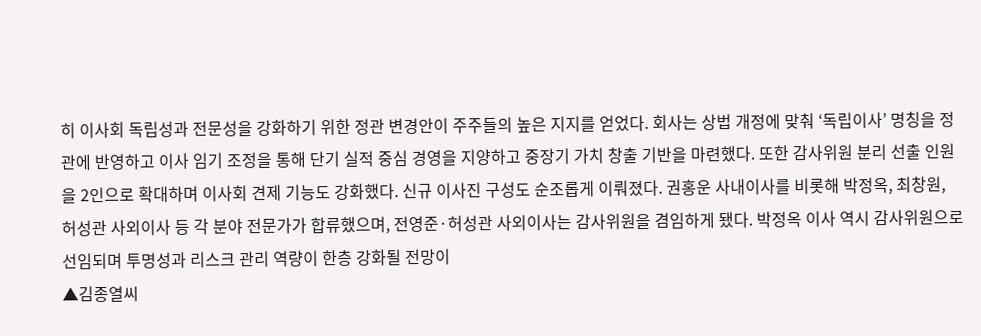히 이사회 독립성과 전문성을 강화하기 위한 정관 변경안이 주주들의 높은 지지를 얻었다. 회사는 상법 개정에 맞춰 ‘독립이사’ 명칭을 정관에 반영하고 이사 임기 조정을 통해 단기 실적 중심 경영을 지양하고 중장기 가치 창출 기반을 마련했다. 또한 감사위원 분리 선출 인원을 2인으로 확대하며 이사회 견제 기능도 강화했다. 신규 이사진 구성도 순조롭게 이뤄졌다. 권홍운 사내이사를 비롯해 박정옥, 최창원, 허성관 사외이사 등 각 분야 전문가가 합류했으며, 전영준·허성관 사외이사는 감사위원을 겸임하게 됐다. 박정옥 이사 역시 감사위원으로 선임되며 투명성과 리스크 관리 역량이 한층 강화될 전망이
▲김종열씨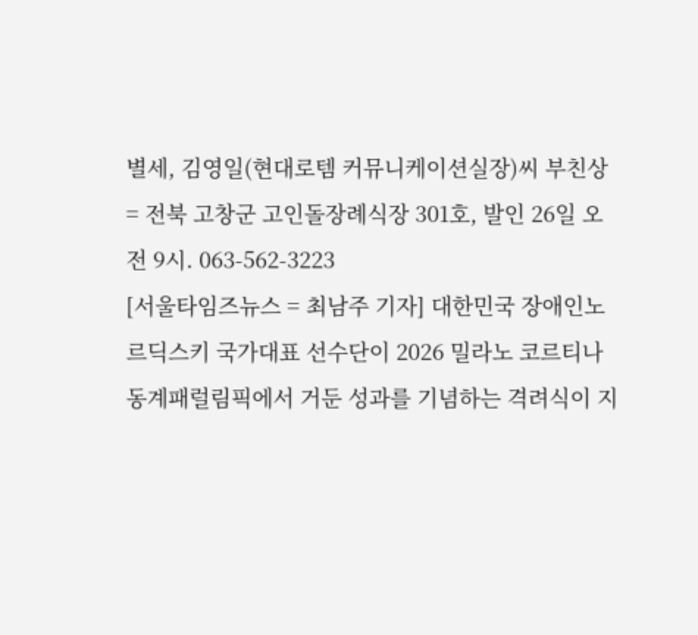별세, 김영일(현대로템 커뮤니케이션실장)씨 부친상 = 전북 고창군 고인돌장례식장 301호, 발인 26일 오전 9시. 063-562-3223
[서울타임즈뉴스 = 최남주 기자] 대한민국 장애인노르딕스키 국가대표 선수단이 2026 밀라노 코르티나 동계패럴림픽에서 거둔 성과를 기념하는 격려식이 지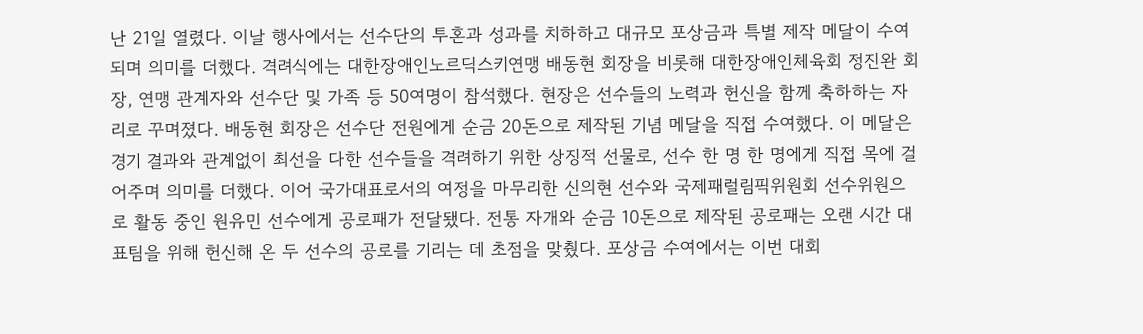난 21일 열렸다. 이날 행사에서는 선수단의 투혼과 성과를 치하하고 대규모 포상금과 특별 제작 메달이 수여되며 의미를 더했다. 격려식에는 대한장애인노르딕스키연맹 배동현 회장을 비롯해 대한장애인체육회 정진완 회장, 연맹 관계자와 선수단 및 가족 등 50여명이 참석했다. 현장은 선수들의 노력과 헌신을 함께 축하하는 자리로 꾸며졌다. 배동현 회장은 선수단 전원에게 순금 20돈으로 제작된 기념 메달을 직접 수여했다. 이 메달은 경기 결과와 관계없이 최선을 다한 선수들을 격려하기 위한 상징적 선물로, 선수 한 명 한 명에게 직접 목에 걸어주며 의미를 더했다. 이어 국가대표로서의 여정을 마무리한 신의현 선수와 국제패럴림픽위원회 선수위원으로 활동 중인 원유민 선수에게 공로패가 전달됐다. 전통 자개와 순금 10돈으로 제작된 공로패는 오랜 시간 대표팀을 위해 헌신해 온 두 선수의 공로를 기리는 데 초점을 맞췄다. 포상금 수여에서는 이번 대회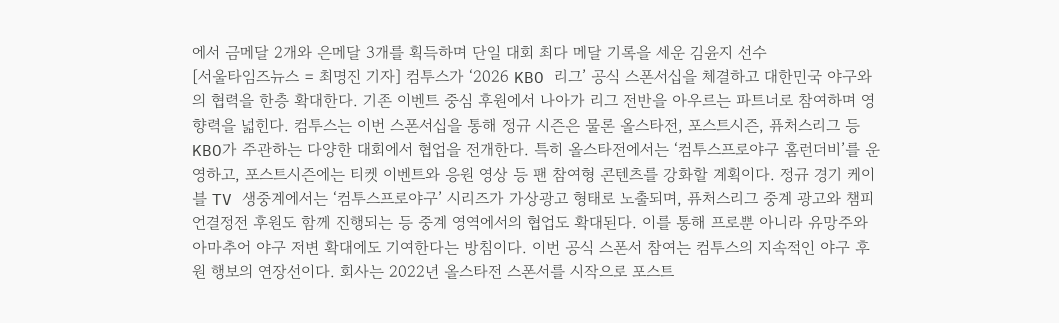에서 금메달 2개와 은메달 3개를 획득하며 단일 대회 최다 메달 기록을 세운 김윤지 선수
[서울타임즈뉴스 = 최명진 기자] 컴투스가 ‘2026 KBO 리그’ 공식 스폰서십을 체결하고 대한민국 야구와의 협력을 한층 확대한다. 기존 이벤트 중심 후원에서 나아가 리그 전반을 아우르는 파트너로 참여하며 영향력을 넓힌다. 컴투스는 이번 스폰서십을 통해 정규 시즌은 물론 올스타전, 포스트시즌, 퓨처스리그 등 KBO가 주관하는 다양한 대회에서 협업을 전개한다. 특히 올스타전에서는 ‘컴투스프로야구 홈런더비’를 운영하고, 포스트시즌에는 티켓 이벤트와 응원 영상 등 팬 참여형 콘텐츠를 강화할 계획이다. 정규 경기 케이블 TV 생중계에서는 ‘컴투스프로야구’ 시리즈가 가상광고 형태로 노출되며, 퓨처스리그 중계 광고와 챔피언결정전 후원도 함께 진행되는 등 중계 영역에서의 협업도 확대된다. 이를 통해 프로뿐 아니라 유망주와 아마추어 야구 저변 확대에도 기여한다는 방침이다. 이번 공식 스폰서 참여는 컴투스의 지속적인 야구 후원 행보의 연장선이다. 회사는 2022년 올스타전 스폰서를 시작으로 포스트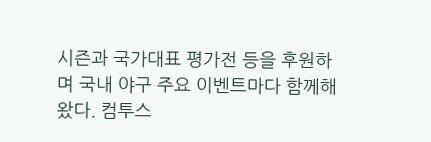시즌과 국가대표 평가전 등을 후원하며 국내 야구 주요 이벤트마다 함께해 왔다. 컴투스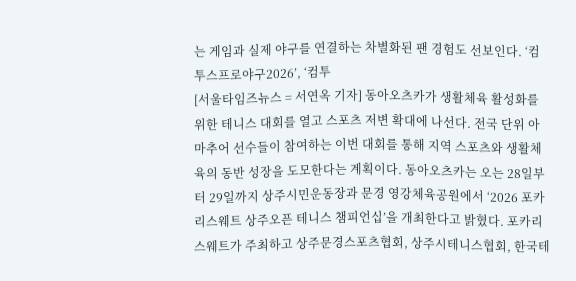는 게임과 실제 야구를 연결하는 차별화된 팬 경험도 선보인다. ‘컴투스프로야구2026’, ‘컴투
[서울타임즈뉴스 = 서연옥 기자] 동아오츠카가 생활체육 활성화를 위한 테니스 대회를 열고 스포츠 저변 확대에 나선다. 전국 단위 아마추어 선수들이 참여하는 이번 대회를 통해 지역 스포츠와 생활체육의 동반 성장을 도모한다는 계획이다. 동아오츠카는 오는 28일부터 29일까지 상주시민운동장과 문경 영강체육공원에서 ‘2026 포카리스웨트 상주오픈 테니스 챔피언십’을 개최한다고 밝혔다. 포카리스웨트가 주최하고 상주문경스포츠협회, 상주시테니스협회, 한국테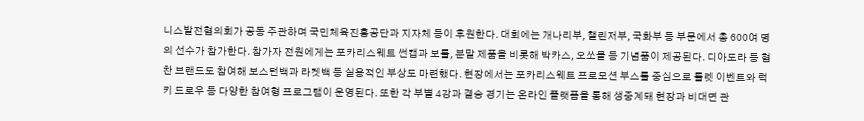니스발전협의회가 공동 주관하며 국민체육진흥공단과 지자체 등이 후원한다. 대회에는 개나리부, 챌린저부, 국화부 등 부문에서 총 600여 명의 선수가 참가한다. 참가자 전원에게는 포카리스웨트 썬캡과 보틀, 분말 제품을 비롯해 박카스, 오쏘몰 등 기념품이 제공된다. 디아도라 등 협찬 브랜드도 참여해 보스턴백과 라켓백 등 실용적인 부상도 마련했다. 현장에서는 포카리스웨트 프로모션 부스를 중심으로 룰렛 이벤트와 럭키 드로우 등 다양한 참여형 프로그램이 운영된다. 또한 각 부별 4강과 결승 경기는 온라인 플랫폼을 통해 생중계돼 현장과 비대면 관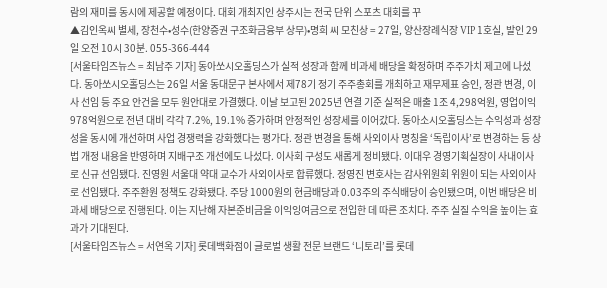람의 재미를 동시에 제공할 예정이다. 대회 개최지인 상주시는 전국 단위 스포츠 대회를 꾸
▲김인옥씨 별세, 장천수•성수(한양증권 구조화금융부 상무)•명희 씨 모친상 = 27일, 양산장례식장 VIP 1호실, 발인 29일 오전 10시 30분. 055-366-444
[서울타임즈뉴스 = 최남주 기자] 동아쏘시오홀딩스가 실적 성장과 함께 비과세 배당을 확정하며 주주가치 제고에 나섰다. 동아쏘시오홀딩스는 26일 서울 동대문구 본사에서 제78기 정기 주주총회를 개최하고 재무제표 승인, 정관 변경, 이사 선임 등 주요 안건을 모두 원안대로 가결했다. 이날 보고된 2025년 연결 기준 실적은 매출 1조 4,298억원, 영업이익 978억원으로 전년 대비 각각 7.2%, 19.1% 증가하며 안정적인 성장세를 이어갔다. 동아소시오홀딩스는 수익성과 성장성을 동시에 개선하며 사업 경쟁력을 강화했다는 평가다. 정관 변경을 통해 사외이사 명칭을 ‘독립이사’로 변경하는 등 상법 개정 내용을 반영하며 지배구조 개선에도 나섰다. 이사회 구성도 새롭게 정비됐다. 이대우 경영기획실장이 사내이사로 신규 선임됐다. 진영원 서울대 약대 교수가 사외이사로 합류했다. 정영진 변호사는 감사위원회 위원이 되는 사외이사로 선임됐다. 주주환원 정책도 강화됐다. 주당 1000원의 현금배당과 0.03주의 주식배당이 승인됐으며, 이번 배당은 비과세 배당으로 진행된다. 이는 지난해 자본준비금을 이익잉여금으로 전입한 데 따른 조치다. 주주 실질 수익을 높이는 효과가 기대된다.
[서울타임즈뉴스 = 서연옥 기자] 롯데백화점이 글로벌 생활 전문 브랜드 ‘니토리’를 롯데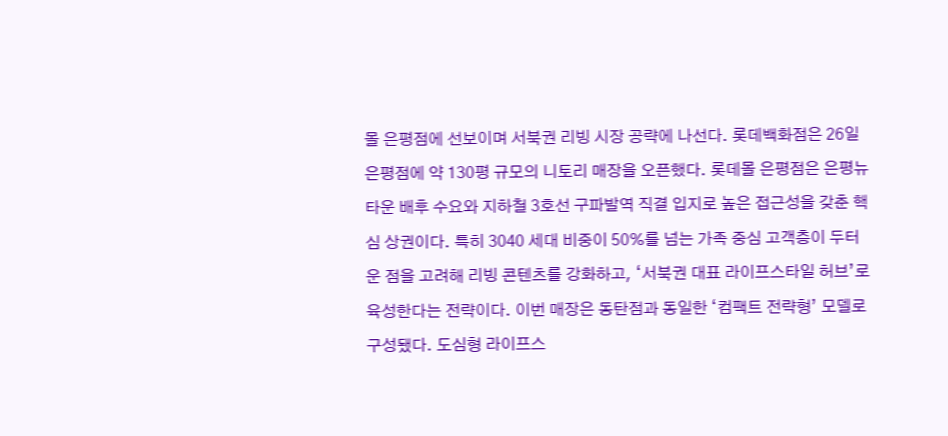몰 은평점에 선보이며 서북권 리빙 시장 공략에 나선다. 롯데백화점은 26일 은평점에 약 130평 규모의 니토리 매장을 오픈했다. 롯데몰 은평점은 은평뉴타운 배후 수요와 지하철 3호선 구파발역 직결 입지로 높은 접근성을 갖춘 핵심 상권이다. 특히 3040 세대 비중이 50%를 넘는 가족 중심 고객층이 두터운 점을 고려해 리빙 콘텐츠를 강화하고, ‘서북권 대표 라이프스타일 허브’로 육성한다는 전략이다. 이번 매장은 동탄점과 동일한 ‘컴팩트 전략형’ 모델로 구성됐다. 도심형 라이프스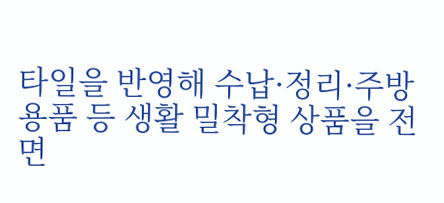타일을 반영해 수납·정리·주방용품 등 생활 밀착형 상품을 전면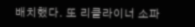배치했다. 또 리클라이너 소파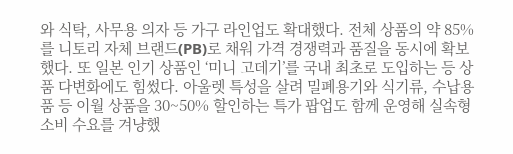와 식탁, 사무용 의자 등 가구 라인업도 확대했다. 전체 상품의 약 85%를 니토리 자체 브랜드(PB)로 채워 가격 경쟁력과 품질을 동시에 확보했다. 또 일본 인기 상품인 ‘미니 고데기’를 국내 최초로 도입하는 등 상품 다변화에도 힘썼다. 아울렛 특성을 살려 밀폐용기와 식기류, 수납용품 등 이월 상품을 30~50% 할인하는 특가 팝업도 함께 운영해 실속형 소비 수요를 겨냥했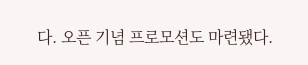다. 오픈 기념 프로모션도 마련됐다.